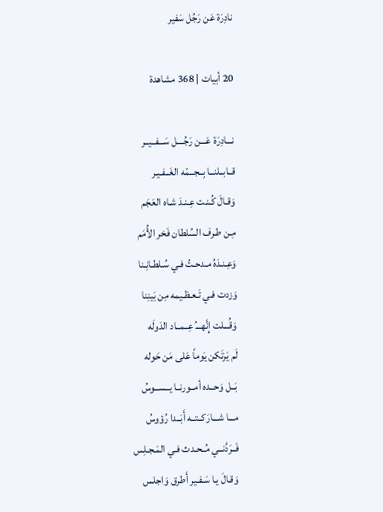نادِرَة عَن رَجُل سَفير

20 أبيات | 368 مشاهدة

نـــادِرَة عَـــن رَجُـــل سَـــفــيــر
قــابــلنــا بِــجــمّه الغَــفـيـر
وَقـالَ كُـنـت عِـنـدَ شـاه العَجَم
مِـن طـرف السُلطان فَخر الأُمَم
وَعِـنـدَهُ مـدحـتُ فـي سُـلطـانِـنا
وَزدت فـي تَـعـظـيمه مِن بَينِنا
وَقُـــلت إِنَّهـــُ عِــمــاد الدَولَه
لَم يَرتَكن يَوماً عَلى مَن حَوله
بَــل وَحــده أمــورنــا يــســوسُ
مـــا شـــارَكــتــه أَبَــدا رُؤوسُ
فَــرَدَّنــي مُــحـدث فـي المَـجـلِس
وَقـالَ يـا سَـفـير أَطرق وَاجلس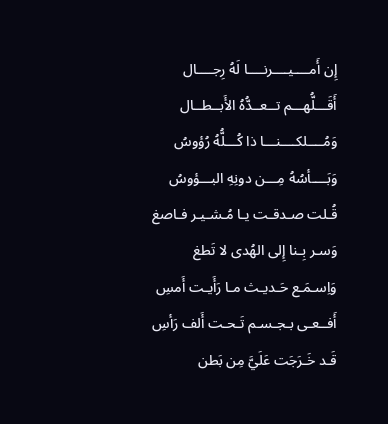إِن أَمــــيــــرنــــا لَهُ رِجــــال
أَقَـــلُّهـــم تــعــدُّهُ الأَبــطــال
وَمُــــلكــــنـــا ذا كُـــلُّهُ رُؤوسُ
وَبَــــأسُهُ مِـــن دونِهِ البـــؤوسُ
قُـلت صـدقـت يـا مُـشـيـر فـاصغ
وَسـر بِـنا إِلى الهُدى لا تَطغ
وَاِسـمَـع حَـديـث مـا رَأَيـت أَمسِ
أَفــعـى بـجـسـم تَـحـت أَلف رَأسِ
قَـد خَـرَجَت عَلَيَّ مِن بَطن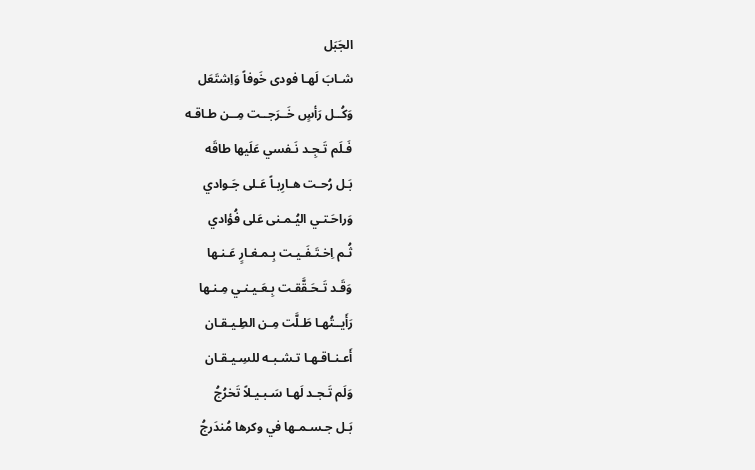الجَبَل
شـابَ لَهـا فودى خَوفاً وَاِشتَعَل
وَكُــل رَأسٍ خَــرَجــت مِــن طـاقـه
فَـلَم تَـجِـد نَـفسي عَلَيها طاقَه
بَـل رُحـت هـارِبـاً عَـلى جَـوادي
وَراحَـتـي اليُـمـنى عَلى فُؤادي
ثُـم اِخـتَـفَـيـت بِـمـغـارٍ عَـنـها
وَقَـد تَـحَـقَّقـت بِـعَـيـنـي مِـنـها
رَأَيــتُهـا طَـلَّت مِـن الطِـيـقـان
أَعـنـاقـهـا تـشـبـه للسِـيـقـان
وَلَم تَـجـد لَهـا سَـبـيـلاً تَخرُجُ
بَـل جـسـمـها في وكرها مُندَرجُ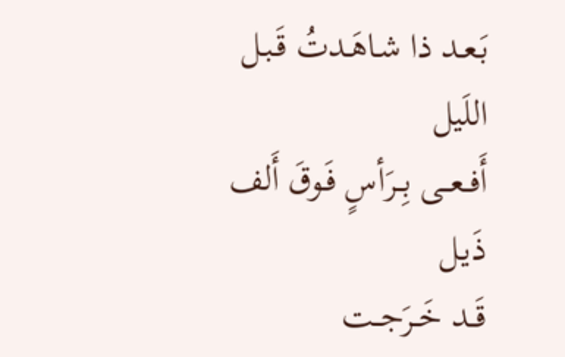بَـعـد ذا شـاهَـدتُ قَـبـل اللَيل
أَفــعــى بِــرَأسٍ فَـوقَ أَلف ذَيـل
قَــد خَــرَجــت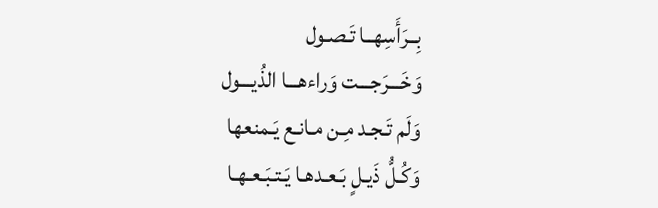بِــرَأَسِهــا تَـصـول
وَخَـــرَجـــت وَراءهـــا الذُيـــول
وَلَم تَـجـد مِـن مـانـع يَـمنعها
وَكُـلُّ ذَيـلٍ بَـعـدهـا يَـتـبَـعـهـا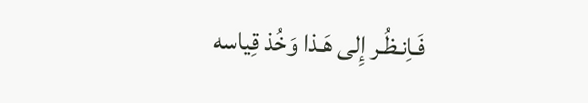فَـاِنـظُـر إِلى هَـذا وَخُذ قِياسه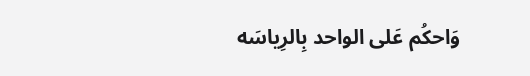وَاحكُم عَلى الواحد بِالرِياسَه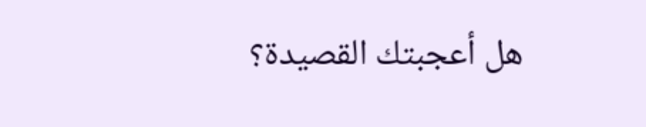هل أعجبتك القصيدة؟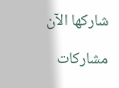شاركها الآن

مشاركات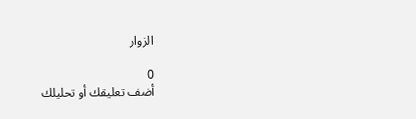الزوار

0
أضف تعليقك أو تحليلك